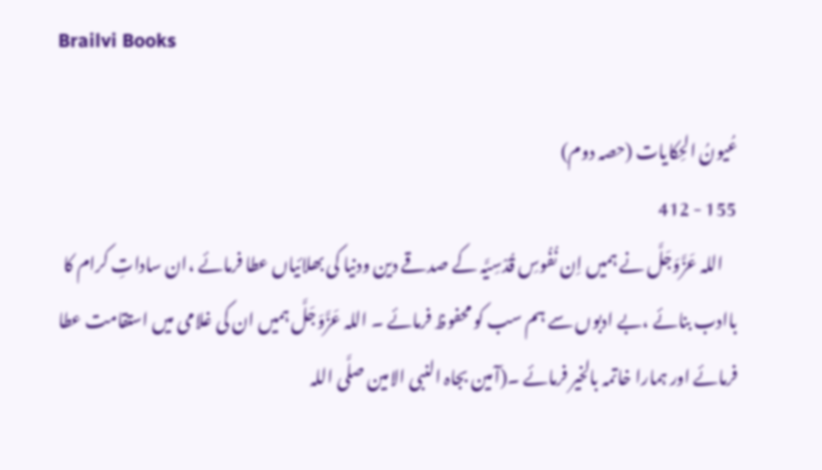Brailvi Books

عُیونُ الحِکایات (حصہ دوم)
155 - 412
    اللہ عَزَّوَجَلَّ نے ہمیں اِن نُفُوسِ قُدْسِیَّہ کے صدقے دین ودنیا کی بھلائیاں عطا فرمائے ،ان ساداتِ کرام کا باادب بنائے ،بے ادبوں سے ہم سب کو محفوظ فرمائے ۔ اللہ عَزَّوَجَلَّ ہمیں ان کی غلامی میں استقامت عطا فرمائے اور ہمارا خاتمہ بالخیر فرمائے ۔(آمین بجاہ النبی الامین صلَّی اللہ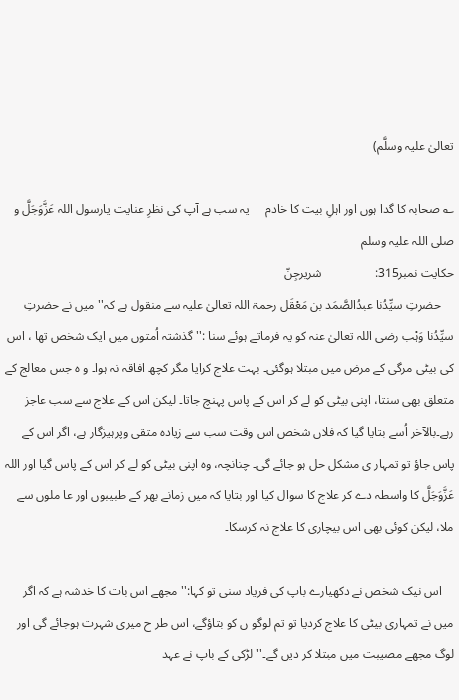تعالیٰ علیہ وسلَّم)

؎ صحابہ کا گدا ہوں اور اہلِ بیت کا خادم     یہ سب ہے آپ کی نظرِ عنایت یارسول اللہ عَزَّوَجَلَّ و صلی اللہ علیہ وسلم
حکایت نمبر315:                 شریرجِنّ
    حضرتِ سیِّدُنا عبدُالصَّمَد بن مَعْقَل رحمۃ اللہ تعالیٰ علیہ سے منقول ہے کہ'' میں نے حضرتِ سیِّدُنا وَہْب رضی اللہ تعالیٰ عنہ کو یہ فرماتے ہوئے سنا :'' گذشتہ اُمتوں میں ایک شخص تھا ، اس کی بیٹی مرگی کے مرض میں مبتلا ہوگئی۔ بہت علاج کرایا مگر کچھ افاقہ نہ ہوا۔ و ہ جس معالج کے متعلق بھی سنتا، اپنی بیٹی کو لے کر اس کے پاس پہنچ جاتا۔ لیکن اس کے علاج سے سب عاجز رہے۔بالآخر اُسے بتایا گیا کہ فلاں شخص اس وقت سب سے زیادہ متقی وپرہیزگار ہے، اگر اس کے پاس جاؤ تو تمہار ی مشکل حل ہو جائے گی۔ چنانچہ، وہ اپنی بیٹی کو لے کر اس کے پاس گیا اور اللہ عَزَّوَجَلَّ کا واسطہ دے کر علاج کا سوال کیا اور بتایا کہ میں زمانے بھر کے طبیبوں اور عا ملوں سے ملا، لیکن کوئی بھی اس بیچاری کا علاج نہ کرسکا۔

    اس نیک شخص نے دکھیارے باپ کی فریاد سنی تو کہا:'' مجھے اس بات کا خدشہ ہے کہ اگر میں نے تمہاری بیٹی کا علاج کردیا تو تم لوگو ں کو بتاؤگے، اس طر ح میری شہرت ہوجائے گی اور لوگ مجھے مصیبت میں مبتلا کر دیں گے۔'' لڑکی کے باپ نے عہد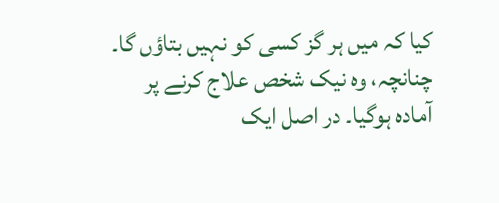کیا کہ میں ہر گز کسی کو نہیں بتاؤں گا۔ چنانچہ، وہ نیک شخص علاج کرنے پر آمادہ ہوگیا۔ در اصل ایک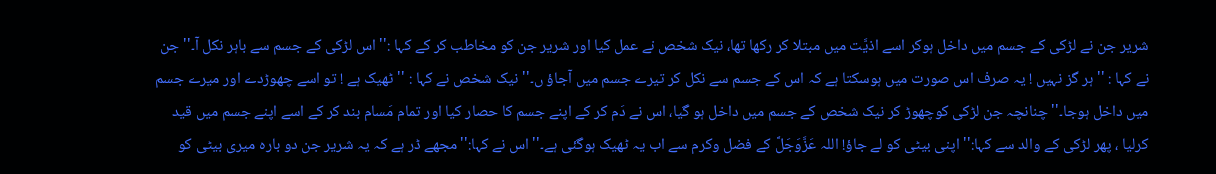شریر جن نے لڑکی کے جسم میں داخل ہوکر اسے اذیَّت میں مبتلا کر رکھا تھا، نیک شخص نے عمل کیا اور شریر جن کو مخاطب کر کے کہا :'' اس لڑکی کے جسم سے باہر نکل آ۔'' جن نے کہا : '' ہر گز نہیں ! یہ صرف اس صورت میں ہوسکتا ہے کہ اس کے جسم سے نکل کر تیرے جسم میں آجاؤ ں۔'' نیک شخص نے کہا : ''ٹھیک ہے ! تو اسے چھوڑدے اور میرے جسم میں داخل ہوجا۔'' چنانچہ جن لڑکی کوچھوڑ کر نیک شخص کے جسم میں داخل ہو گیا، اس نے دَم کر کے اپنے جسم کا حصار کیا اور تمام مَسام بند کر کے اسے اپنے جسم میں قید کرلیا ، پھر لڑکی کے والد سے کہا:'' اپنی بیٹی کو لے جاؤ! اللہ عَزَّوَجَلَّ کے فضل وکرم سے اب یہ ٹھیک ہوگئی ہے۔'' اس نے کہا:''مجھے ڈر ہے کہ یہ شریر جن دو بارہ میری بیٹی کو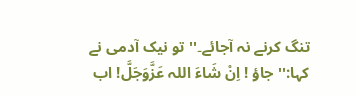تنگ کرنے نہ آجائے۔'' تو نیک آدمی نے کہا:'' جاؤ ! اِنْ شَاءَ اللہ عَزَّوَجَلَّ! اب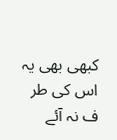کبھی بھی یہ اس کی طر ف نہ آئے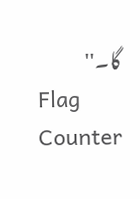گا۔''
Flag Counter